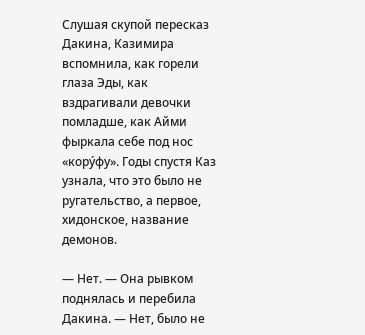Слушая скупой пересказ Дакина, Казимира вспомнила, как горели глаза Эды, как вздрагивали девочки помладше, как Айми фыркала себе под нос «корýфу». Годы спустя Каз узнала, что это было не ругательство, а первое, хидонское, название демонов.

— Нет. — Она рывком поднялась и перебила Дакина. — Нет, было не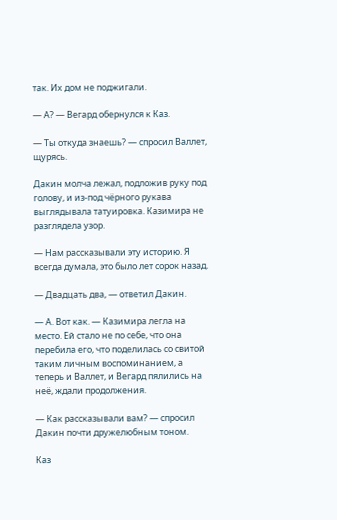так. Их дом не поджигали.

— А? — Вегард обернулся к Каз.

— Ты откуда знаешь? — спросил Валлет, щурясь.

Дакин молча лежал, подложив руку под голову, и из-под чёрного рукава выглядывала татуировка. Казимира не разглядела узор.

— Нам рассказывали эту историю. Я всегда думала, это было лет сорок назад.

— Двадцать два, — ответил Дакин.

— А. Вот как. — Казимира легла на место. Ей стало не по себе, что она перебила его, что поделилась со свитой таким личным воспоминанием, а теперь и Валлет, и Вегард пялились на неё, ждали продолжения.

— Как рассказывали вам? — спросил Дакин почти дружелюбным тоном.

Каз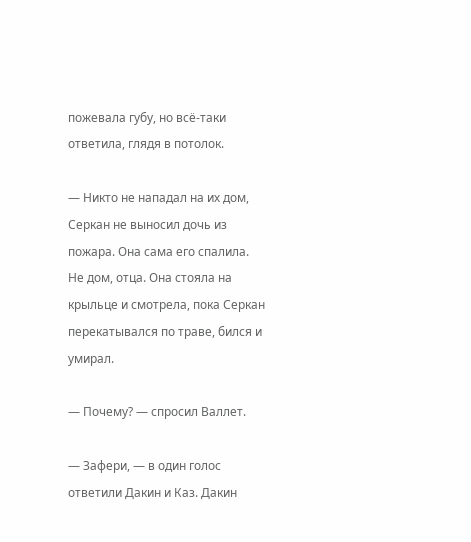пожевала губу, но всё-таки ответила, глядя в потолок.

— Никто не нападал на их дом, Серкан не выносил дочь из пожара. Она сама его спалила. Не дом, отца. Она стояла на крыльце и смотрела, пока Серкан перекатывался по траве, бился и умирал.

— Почему? — спросил Валлет.

— Зафери, — в один голос ответили Дакин и Каз. Дакин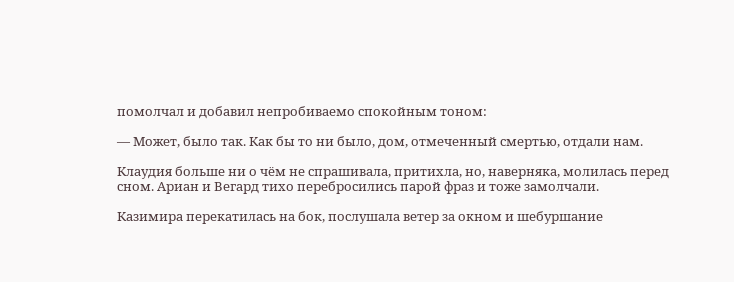помолчал и добавил непробиваемо спокойным тоном:

— Может, было так. Как бы то ни было, дом, отмеченный смертью, отдали нам.

Клаудия больше ни о чём не спрашивала, притихла, но, наверняка, молилась перед сном. Ариан и Вегард тихо перебросились парой фраз и тоже замолчали.

Казимира перекатилась на бок, послушала ветер за окном и шебуршание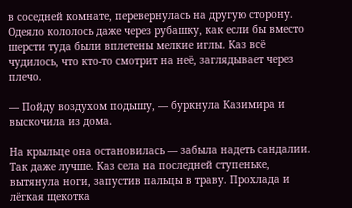в соседней комнате, перевернулась на другую сторону. Одеяло кололось даже через рубашку, как если бы вместо шерсти туда были вплетены мелкие иглы. Каз всё чудилось, что кто-то смотрит на неё, заглядывает через плечо.

— Пойду воздухом подышу, — буркнула Казимира и выскочила из дома.

На крыльце она остановилась — забыла надеть сандалии. Так даже лучше. Каз села на последней ступеньке, вытянула ноги, запустив пальцы в траву. Прохлада и лёгкая щекотка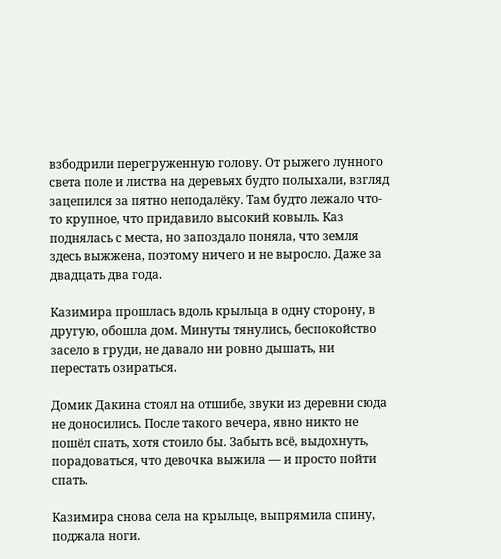взбодрили перегруженную голову. От рыжего лунного света поле и листва на деревьях будто полыхали, взгляд зацепился за пятно неподалёку. Там будто лежало что-то крупное, что придавило высокий ковыль. Каз поднялась с места, но запоздало поняла, что земля здесь выжжена, поэтому ничего и не выросло. Даже за двадцать два года.

Казимира прошлась вдоль крыльца в одну сторону, в другую, обошла дом. Минуты тянулись, беспокойство засело в груди, не давало ни ровно дышать, ни перестать озираться.

Домик Дакина стоял на отшибе, звуки из деревни сюда не доносились. После такого вечера, явно никто не пошёл спать, хотя стоило бы. Забыть всё, выдохнуть, порадоваться, что девочка выжила — и просто пойти спать.

Казимира снова села на крыльце, выпрямила спину, поджала ноги.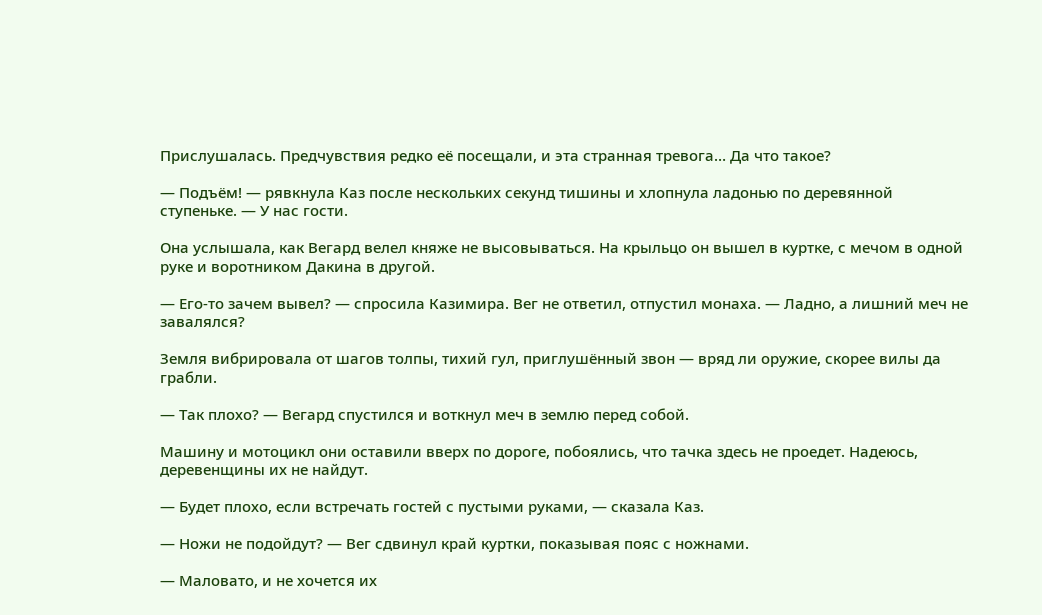Прислушалась. Предчувствия редко её посещали, и эта странная тревога… Да что такое?

— Подъём! — рявкнула Каз после нескольких секунд тишины и хлопнула ладонью по деревянной ступеньке. — У нас гости.

Она услышала, как Вегард велел княже не высовываться. На крыльцо он вышел в куртке, с мечом в одной руке и воротником Дакина в другой.

— Его-то зачем вывел? — спросила Казимира. Вег не ответил, отпустил монаха. — Ладно, а лишний меч не завалялся?

Земля вибрировала от шагов толпы, тихий гул, приглушённый звон — вряд ли оружие, скорее вилы да грабли.

— Так плохо? — Вегард спустился и воткнул меч в землю перед собой.

Машину и мотоцикл они оставили вверх по дороге, побоялись, что тачка здесь не проедет. Надеюсь, деревенщины их не найдут.

— Будет плохо, если встречать гостей с пустыми руками, — сказала Каз.

— Ножи не подойдут? — Вег сдвинул край куртки, показывая пояс с ножнами.

— Маловато, и не хочется их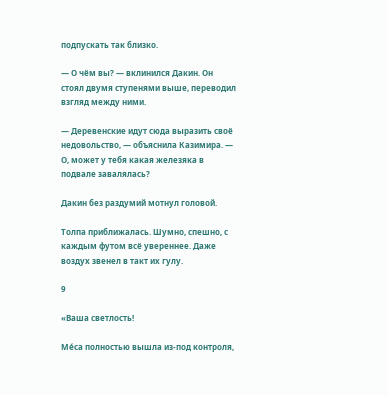подпускать так близко.

— О чём вы? — вклинился Дакин. Он стоял двумя ступенями выше, переводил взгляд между ними.

— Деревенские идут сюда выразить своё недовольство, — объяснила Казимира. — О, может у тебя какая железяка в подвале завалялась?

Дакин без раздумий мотнул головой.

Толпа приближалась. Шумно, спешно, с каждым футом всё увереннее. Даже воздух звенел в такт их гулу.

9

«Ваша светлость!

Мéса полностью вышла из-под контроля,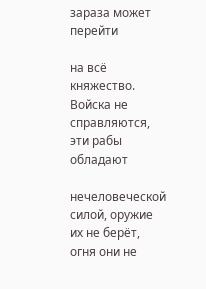зараза может перейти

на всё княжество. Войска не справляются, эти рабы обладают

нечеловеческой силой, оружие их не берёт, огня они не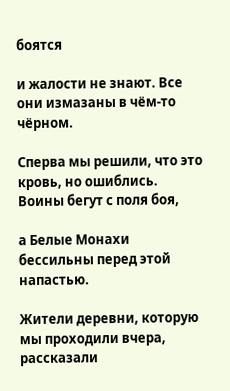боятся

и жалости не знают. Все они измазаны в чём-то чёрном.

Сперва мы решили, что это кровь, но ошиблись. Воины бегут с поля боя,

а Белые Монахи бессильны перед этой напастью.

Жители деревни, которую мы проходили вчера, рассказали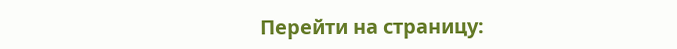Перейти на страницу: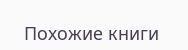Похожие книги